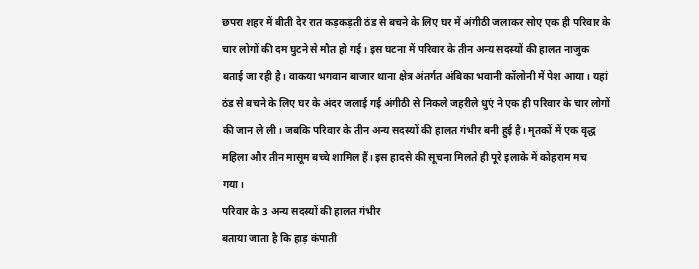छपरा शहर में बीती देर रात कड़कड़ती ठंड से बचने के लिए घर में अंगीठी जलाकर सोए एक ही परिवार के चार लोगों की दम घुटने से मौत हो गई। इस घटना में परिवार के तीन अन्य सदस्यों की हालत नाजुक बताई जा रही है। वाकया भगवान बाजार थाना क्षेत्र अंतर्गत अंबिका भवानी कॉलोनी में पेश आया। यहां ठंड से बचने के लिए घर के अंदर जलाई गई अंगीठी से निकले जहरीले धुएं ने एक ही परिवार के चार लोगों की जान ले ली। जबकि परिवार के तीन अन्य सदस्यों की हालत गंभीर बनी हुई है। मृतकों में एक वृद्ध महिला और तीन मासूम बच्चे शामिल हैं। इस हादसे की सूचना मिलते ही पूरे इलाके में कोहराम मच गया।
परिवार के 3 अन्य सदस्यों की हालत गंभीर
बताया जाता है कि हाड़ कंपाती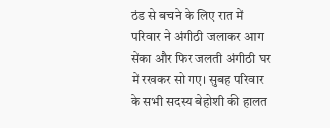ठंड से बचने के लिए रात में परिवार ने अंगीठी जलाकर आग सेंका और फिर जलती अंगीठी घर में रखकर सो गए। सुबह परिवार के सभी सदस्य बेहोशी की हालत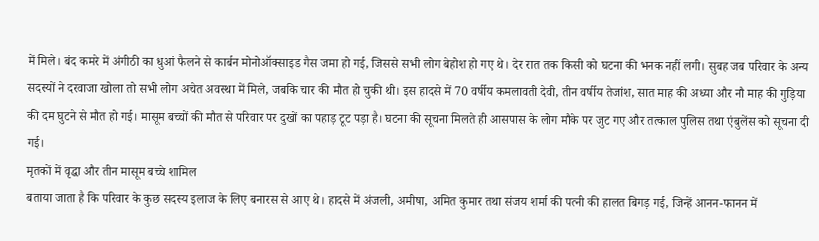में मिले। बंद कमरे में अंगीठी का धुआं फैलने से कार्बन मोनोऑक्साइड गैस जमा हो गई, जिससे सभी लोग बेहोश हो गए थे। देर रात तक किसी को घटना की भनक नहीं लगी। सुबह जब परिवार के अन्य सदस्यों ने दरवाजा खोला तो सभी लोग अचेत अवस्था में मिले, जबकि चार की मौत हो चुकी थी। इस हादसे में 70 वर्षीय कमलावती देवी, तीन वर्षीय तेजांश, सात माह की अध्या और नौ माह की गुड़िया की दम घुटने से मौत हो गई। मासूम बच्चों की मौत से परिवार पर दुखों का पहाड़ टूट पड़ा है। घटना की सूचना मिलते ही आसपास के लोग मौके पर जुट गए और तत्काल पुलिस तथा एंबुलेंस को सूचना दी गई।
मृतकों में वृद्धा और तीन मासूम बच्चे शामिल
बताया जाता है कि परिवार के कुछ सदस्य इलाज के लिए बनारस से आए थे। हादसे में अंजली, अमीषा, अमित कुमार तथा संजय शर्मा की पत्नी की हालत बिगड़ गई, जिन्हें आनन-फानन में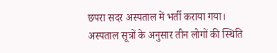छपरा सदर अस्पताल में भर्ती कराया गया। अस्पताल सूत्रों के अनुसार तीन लोगों की स्थिति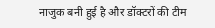नाजुक बनी हुई है और डॉक्टरों की टीम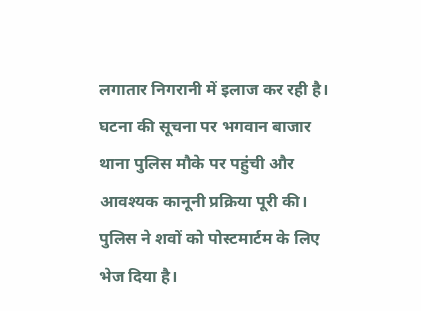लगातार निगरानी में इलाज कर रही है। घटना की सूचना पर भगवान बाजार थाना पुलिस मौके पर पहुंची और आवश्यक कानूनी प्रक्रिया पूरी की। पुलिस ने शवों को पोस्टमार्टम के लिए भेज दिया है।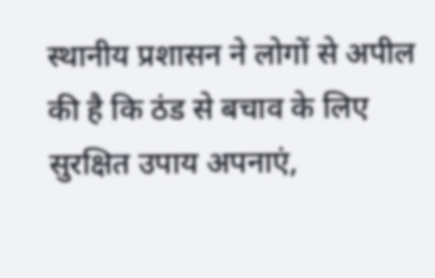स्थानीय प्रशासन ने लोगों से अपील की है कि ठंड से बचाव के लिए सुरक्षित उपाय अपनाएं,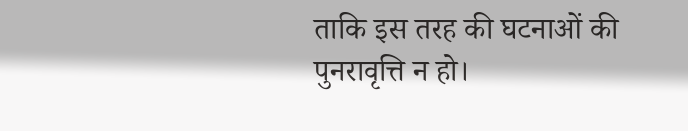ताकि इस तरह की घटनाओं की पुनरावृत्ति न हो।